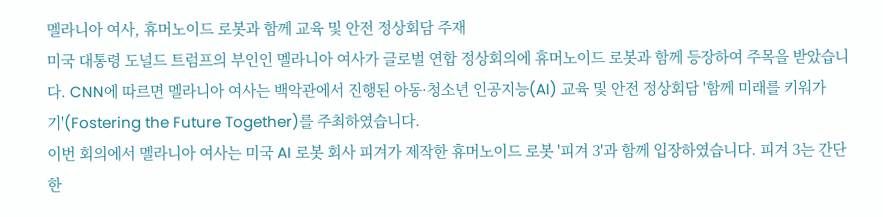멜라니아 여사, 휴머노이드 로봇과 함께 교육 및 안전 정상회담 주재
미국 대통령 도널드 트럼프의 부인인 멜라니아 여사가 글로벌 연합 정상회의에 휴머노이드 로봇과 함께 등장하여 주목을 받았습니다. CNN에 따르면 멜라니아 여사는 백악관에서 진행된 아동·청소년 인공지능(AI) 교육 및 안전 정상회담 '함께 미래를 키워가기'(Fostering the Future Together)를 주최하였습니다.
이번 회의에서 멜라니아 여사는 미국 AI 로봇 회사 피겨가 제작한 휴머노이드 로봇 '피겨 3'과 함께 입장하였습니다. 피겨 3는 간단한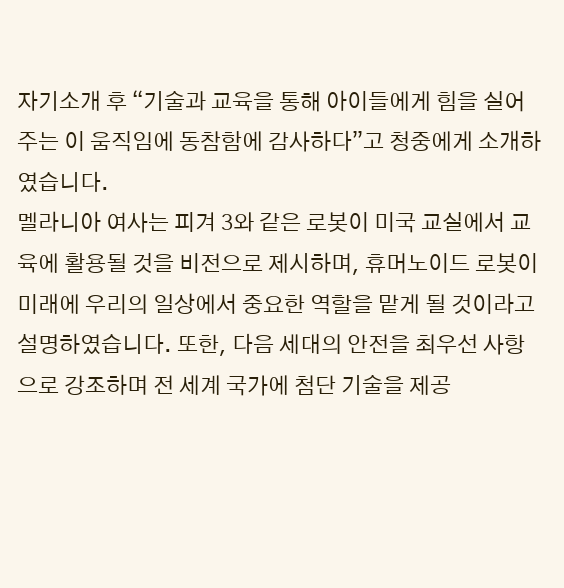자기소개 후 “기술과 교육을 통해 아이들에게 힘을 실어주는 이 움직임에 동참함에 감사하다”고 청중에게 소개하였습니다.
멜라니아 여사는 피겨 3와 같은 로봇이 미국 교실에서 교육에 활용될 것을 비전으로 제시하며, 휴머노이드 로봇이 미래에 우리의 일상에서 중요한 역할을 맡게 될 것이라고 설명하였습니다. 또한, 다음 세대의 안전을 최우선 사항으로 강조하며 전 세계 국가에 첨단 기술을 제공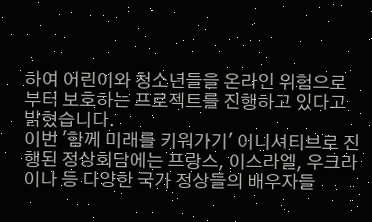하여 어린이와 청소년들을 온라인 위험으로부터 보호하는 프로젝트를 진행하고 있다고 밝혔습니다.
이번 '함께 미래를 키워가기' 이니셔티브로 진행된 정상회담에는 프랑스, 이스라엘, 우크라이나 등 다양한 국가 정상들의 배우자들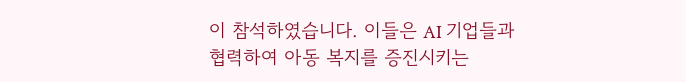이 참석하였습니다. 이들은 AI 기업들과 협력하여 아동 복지를 증진시키는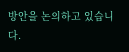방안을 논의하고 있습니다.